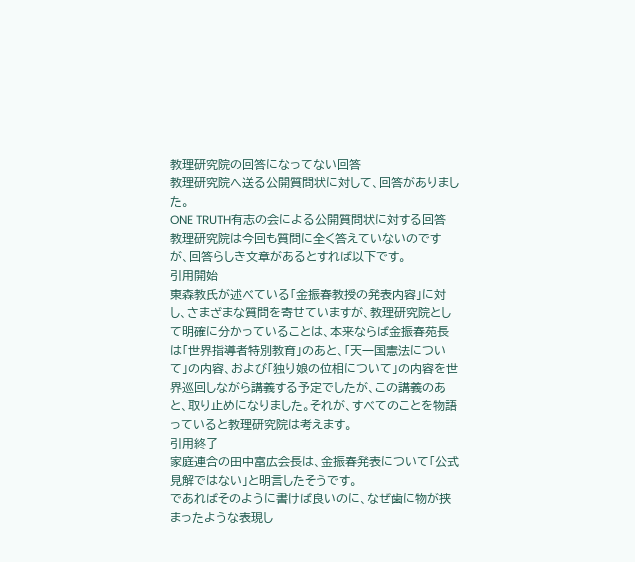教理研究院の回答になってない回答
教理研究院へ送る公開質問状に対して、回答がありました。
ONE TRUTH有志の会による公開質問状に対する回答
教理研究院は今回も質問に全く答えていないのですが、回答らしき文章があるとすれば以下です。
引用開始
東森教氏が述べている「金振春教授の発表内容」に対し、さまざまな質問を寄せていますが、教理研究院として明確に分かっていることは、本来ならば金振春苑長は「世界指導者特別教育」のあと、「天一国憲法について」の内容、および「独り娘の位相について」の内容を世界巡回しながら講義する予定でしたが、この講義のあと、取り止めになりました。それが、すべてのことを物語っていると教理研究院は考えます。
引用終了
家庭連合の田中富広会長は、金振春発表について「公式見解ではない」と明言したそうです。
であればそのように書けば良いのに、なぜ歯に物が挟まったような表現し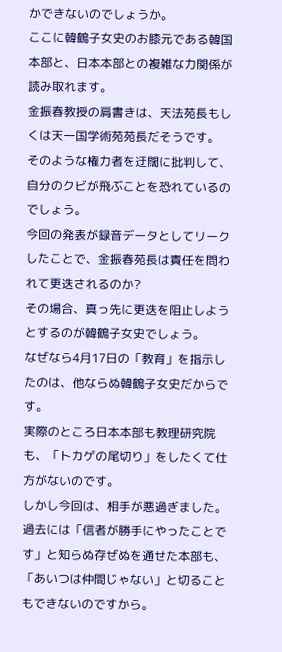かできないのでしょうか。
ここに韓鶴子女史のお膝元である韓国本部と、日本本部との複雑な力関係が読み取れます。
金振春教授の肩書きは、天法苑長もしくは天一国学術苑苑長だそうです。
そのような権力者を迂闊に批判して、自分のクビが飛ぶことを恐れているのでしょう。
今回の発表が録音データとしてリークしたことで、金振春苑長は責任を問われて更迭されるのか?
その場合、真っ先に更迭を阻止しようとするのが韓鶴子女史でしょう。
なぜなら4月17日の「教育」を指示したのは、他ならぬ韓鶴子女史だからです。
実際のところ日本本部も教理研究院も、「トカゲの尾切り」をしたくて仕方がないのです。
しかし今回は、相手が悪過ぎました。
過去には「信者が勝手にやったことです」と知らぬ存ぜぬを通せた本部も、「あいつは仲間じゃない」と切ることもできないのですから。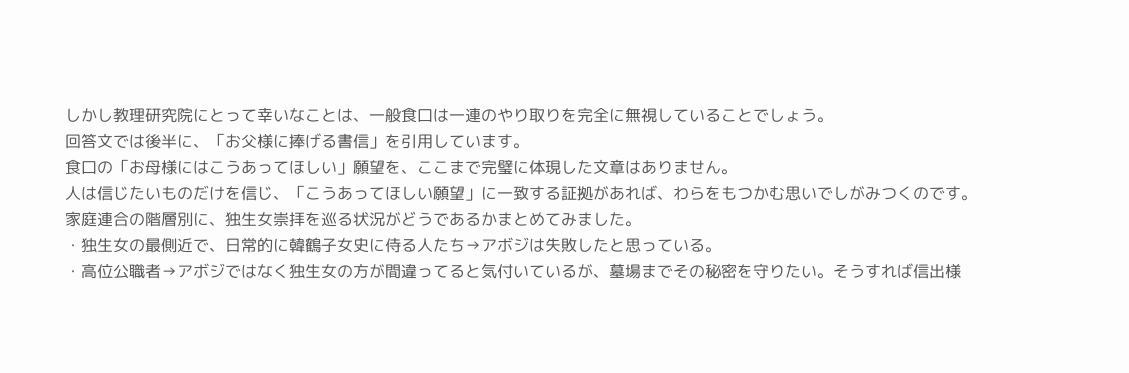しかし教理研究院にとって幸いなことは、一般食口は一連のやり取りを完全に無視していることでしょう。
回答文では後半に、「お父様に捧げる書信」を引用しています。
食口の「お母様にはこうあってほしい」願望を、ここまで完璧に体現した文章はありません。
人は信じたいものだけを信じ、「こうあってほしい願望」に一致する証拠があれば、わらをもつかむ思いでしがみつくのです。
家庭連合の階層別に、独生女崇拝を巡る状況がどうであるかまとめてみました。
・独生女の最側近で、日常的に韓鶴子女史に侍る人たち→アボジは失敗したと思っている。
・高位公職者→アボジではなく独生女の方が間違ってると気付いているが、墓場までその秘密を守りたい。そうすれば信出様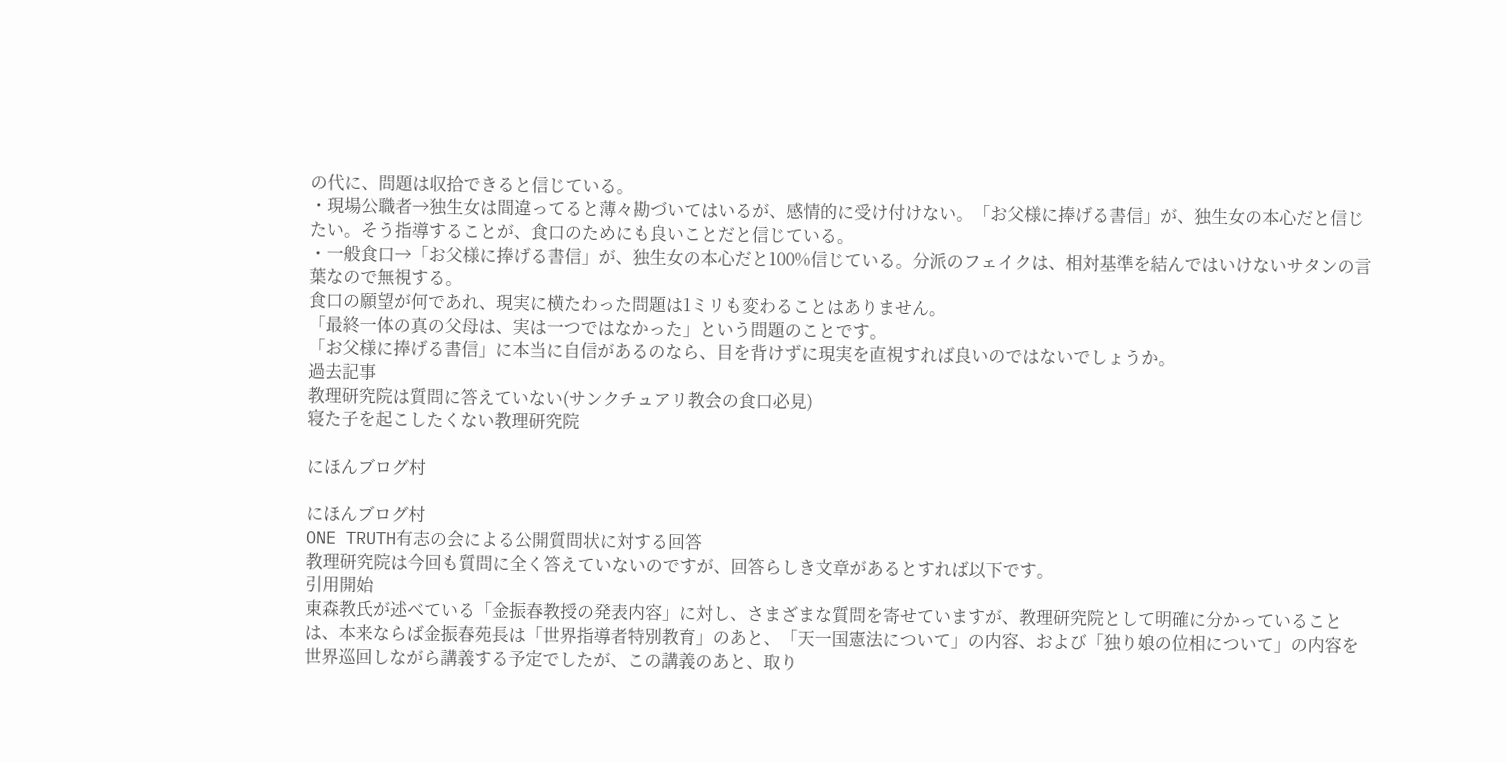の代に、問題は収拾できると信じている。
・現場公職者→独生女は間違ってると薄々勘づいてはいるが、感情的に受け付けない。「お父様に捧げる書信」が、独生女の本心だと信じたい。そう指導することが、食口のためにも良いことだと信じている。
・一般食口→「お父様に捧げる書信」が、独生女の本心だと100%信じている。分派のフェイクは、相対基準を結んではいけないサタンの言葉なので無視する。
食口の願望が何であれ、現実に横たわった問題は1ミリも変わることはありません。
「最終一体の真の父母は、実は一つではなかった」という問題のことです。
「お父様に捧げる書信」に本当に自信があるのなら、目を背けずに現実を直視すれば良いのではないでしょうか。
過去記事
教理研究院は質問に答えていない(サンクチュアリ教会の食口必見)
寝た子を起こしたくない教理研究院

にほんブログ村

にほんブログ村
ONE TRUTH有志の会による公開質問状に対する回答
教理研究院は今回も質問に全く答えていないのですが、回答らしき文章があるとすれば以下です。
引用開始
東森教氏が述べている「金振春教授の発表内容」に対し、さまざまな質問を寄せていますが、教理研究院として明確に分かっていることは、本来ならば金振春苑長は「世界指導者特別教育」のあと、「天一国憲法について」の内容、および「独り娘の位相について」の内容を世界巡回しながら講義する予定でしたが、この講義のあと、取り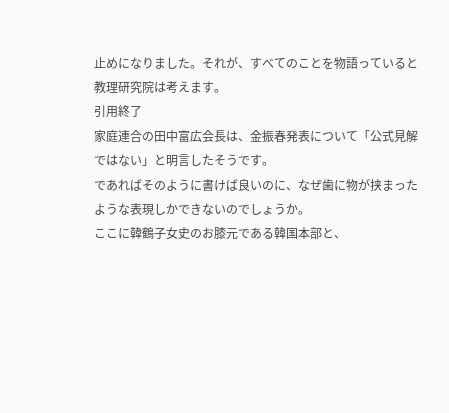止めになりました。それが、すべてのことを物語っていると教理研究院は考えます。
引用終了
家庭連合の田中富広会長は、金振春発表について「公式見解ではない」と明言したそうです。
であればそのように書けば良いのに、なぜ歯に物が挟まったような表現しかできないのでしょうか。
ここに韓鶴子女史のお膝元である韓国本部と、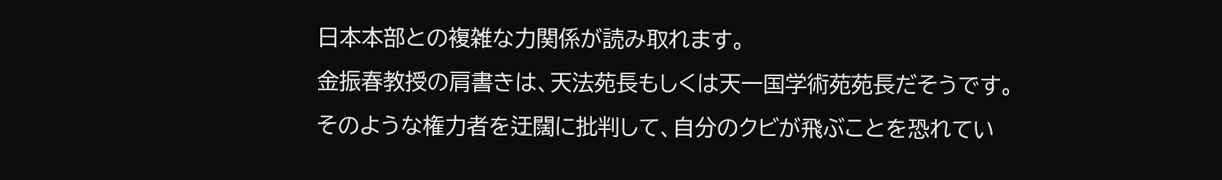日本本部との複雑な力関係が読み取れます。
金振春教授の肩書きは、天法苑長もしくは天一国学術苑苑長だそうです。
そのような権力者を迂闊に批判して、自分のクビが飛ぶことを恐れてい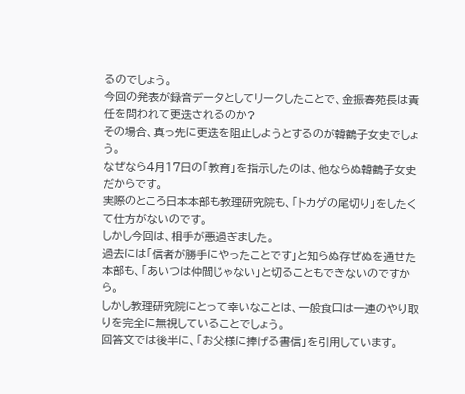るのでしょう。
今回の発表が録音データとしてリークしたことで、金振春苑長は責任を問われて更迭されるのか?
その場合、真っ先に更迭を阻止しようとするのが韓鶴子女史でしょう。
なぜなら4月17日の「教育」を指示したのは、他ならぬ韓鶴子女史だからです。
実際のところ日本本部も教理研究院も、「トカゲの尾切り」をしたくて仕方がないのです。
しかし今回は、相手が悪過ぎました。
過去には「信者が勝手にやったことです」と知らぬ存ぜぬを通せた本部も、「あいつは仲間じゃない」と切ることもできないのですから。
しかし教理研究院にとって幸いなことは、一般食口は一連のやり取りを完全に無視していることでしょう。
回答文では後半に、「お父様に捧げる書信」を引用しています。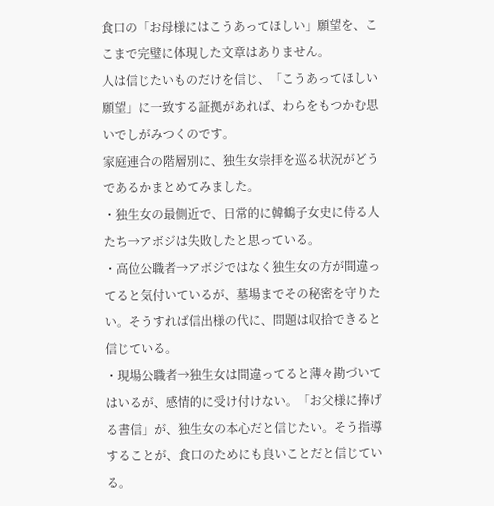食口の「お母様にはこうあってほしい」願望を、ここまで完璧に体現した文章はありません。
人は信じたいものだけを信じ、「こうあってほしい願望」に一致する証拠があれば、わらをもつかむ思いでしがみつくのです。
家庭連合の階層別に、独生女崇拝を巡る状況がどうであるかまとめてみました。
・独生女の最側近で、日常的に韓鶴子女史に侍る人たち→アボジは失敗したと思っている。
・高位公職者→アボジではなく独生女の方が間違ってると気付いているが、墓場までその秘密を守りたい。そうすれば信出様の代に、問題は収拾できると信じている。
・現場公職者→独生女は間違ってると薄々勘づいてはいるが、感情的に受け付けない。「お父様に捧げる書信」が、独生女の本心だと信じたい。そう指導することが、食口のためにも良いことだと信じている。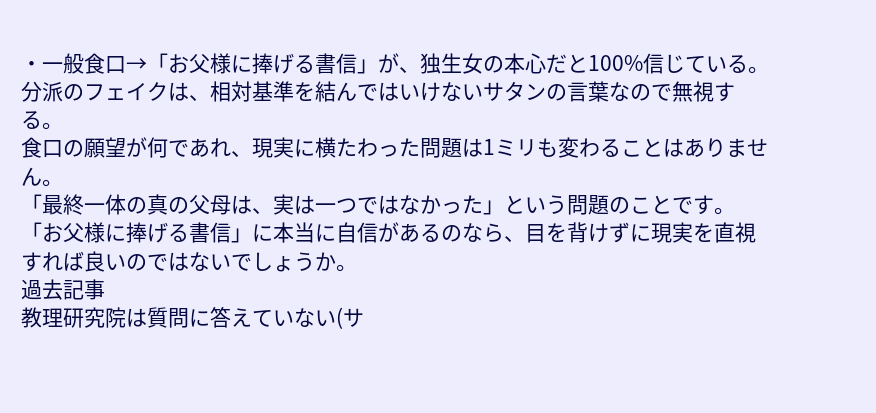・一般食口→「お父様に捧げる書信」が、独生女の本心だと100%信じている。分派のフェイクは、相対基準を結んではいけないサタンの言葉なので無視する。
食口の願望が何であれ、現実に横たわった問題は1ミリも変わることはありません。
「最終一体の真の父母は、実は一つではなかった」という問題のことです。
「お父様に捧げる書信」に本当に自信があるのなら、目を背けずに現実を直視すれば良いのではないでしょうか。
過去記事
教理研究院は質問に答えていない(サ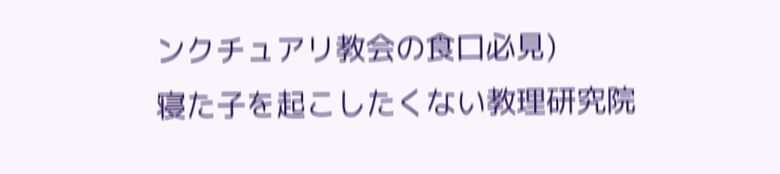ンクチュアリ教会の食口必見)
寝た子を起こしたくない教理研究院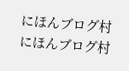にほんブログ村
にほんブログ村